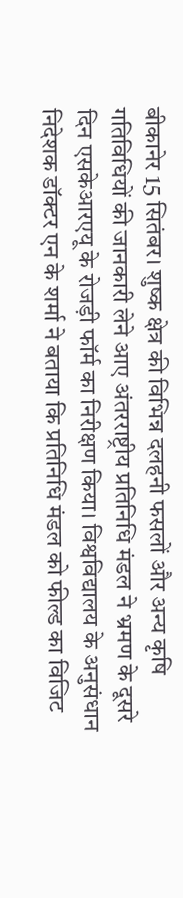बीकानेर 15 सितंबर। शुष्क क्षेत्र की विभिन्न दलहनी फसलों और अन्य कृषि गतिविधियों की जानकारी लेने आए अंतरराष्ट्रीय प्रतिनिधि मंडल ने भ्रमण के दूसरे दिन एसकेआरएयू के रोजड़ी फॉर्म का निरीक्षण किया। विश्वविद्यालय के अनुसंधान निदेशक डॉक्टर एन के शर्मा ने बताया कि प्रतिनिधि मंडल को फील्ड का विजिट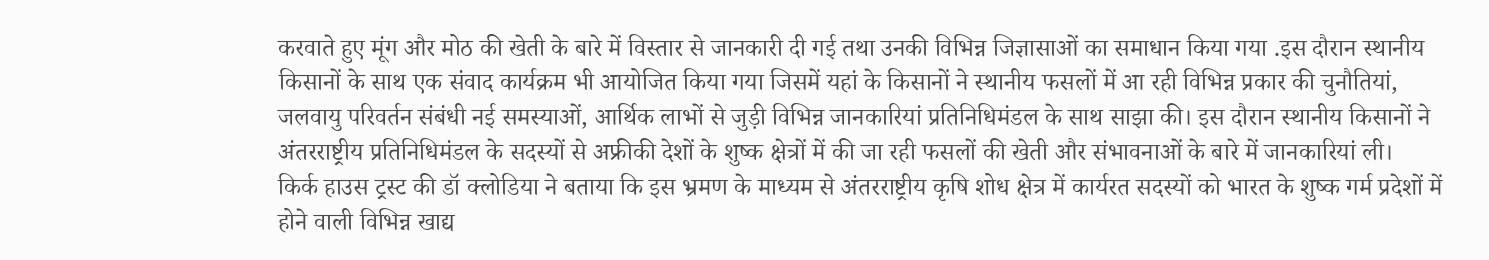करवाते हुए मूंग और मोठ की खेती के बारे में विस्तार से जानकारी दी गई तथा उनकी विभिन्न जिज्ञासाओं का समाधान किया गया .इस दौरान स्थानीय किसानों के साथ एक संवाद कार्यक्रम भी आयोजित किया गया जिसमें यहां के किसानों ने स्थानीय फसलों में आ रही विभिन्न प्रकार की चुनौतियां, जलवायु परिवर्तन संबंधी नई समस्याओं, आर्थिक लाभों से जुड़ी विभिन्न जानकारियां प्रतिनिधिमंडल के साथ साझा की। इस दौरान स्थानीय किसानों ने अंतरराष्ट्रीय प्रतिनिधिमंडल के सदस्यों से अफ्रीकी देशों के शुष्क क्षेत्रों में की जा रही फसलों की खेती और संभावनाओं के बारे में जानकारियां ली।
किर्क हाउस ट्रस्ट की डॉ क्लोडिया ने बताया कि इस भ्रमण के माध्यम से अंतरराष्ट्रीय कृषि शोध क्षेत्र में कार्यरत सदस्यों को भारत के शुष्क गर्म प्रदेशों में होने वाली विभिन्न खाद्य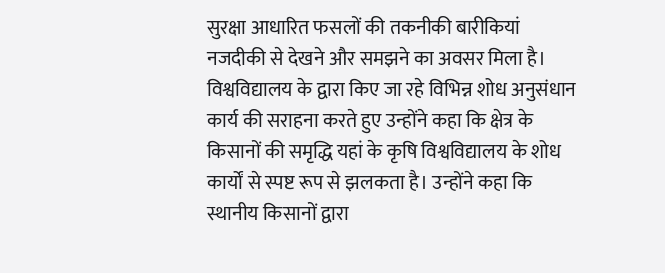सुरक्षा आधारित फसलों की तकनीकी बारीकियां नजदीकी से देखने और समझने का अवसर मिला है। विश्वविद्यालय के द्वारा किए जा रहे विभिन्न शोध अनुसंधान कार्य की सराहना करते हुए उन्होंने कहा कि क्षेत्र के किसानों की समृद्धि यहां के कृषि विश्वविद्यालय के शोध कार्यों से स्पष्ट रूप से झलकता है। उन्होंने कहा कि स्थानीय किसानों द्वारा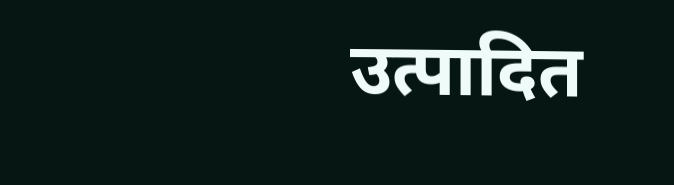उत्पादित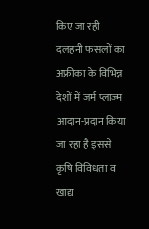किए जा रही दलहनी फसलों का अफ्रीका के विभिन्न देशों में जर्म प्लाज्म आदान-प्रदान किया जा रहा है इससे कृषि विविधता व खाद्य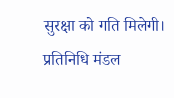सुरक्षा को गति मिलेगी।
प्रतिनिधि मंडल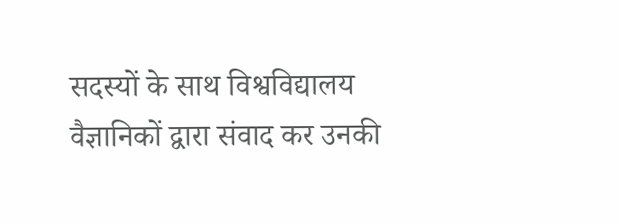सदस्यों के साथ विश्वविद्यालय वैज्ञानिकों द्वारा संवाद कर उनकी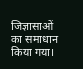जिज्ञासाओं का समाधान किया गया।